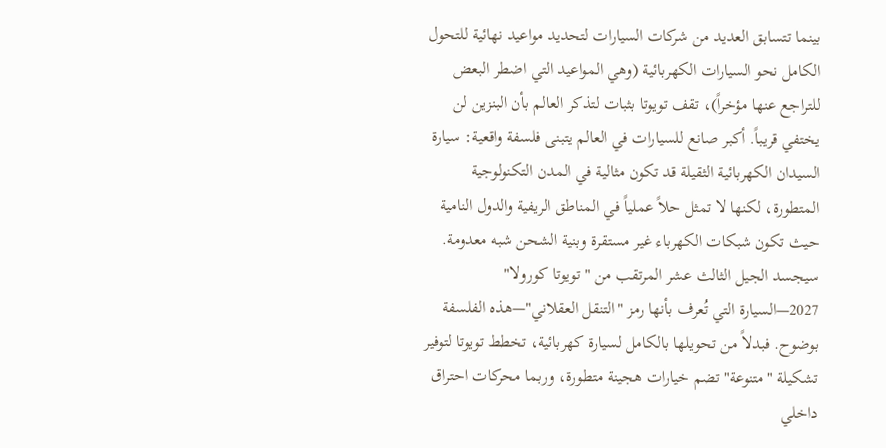بينما تتسابق العديد من شركات السيارات لتحديد مواعيد نهائية للتحول الكامل نحو السيارات الكهربائية (وهي المواعيد التي اضطر البعض للتراجع عنها مؤخراً)، تقف تويوتا بثبات لتذكر العالم بأن البنزين لن يختفي قريباً. أكبر صانع للسيارات في العالم يتبنى فلسفة واقعية: سيارة السيدان الكهربائية الثقيلة قد تكون مثالية في المدن التكنولوجية المتطورة، لكنها لا تمثل حلاً عملياً في المناطق الريفية والدول النامية حيث تكون شبكات الكهرباء غير مستقرة وبنية الشحن شبه معدومة.
سيجسد الجيل الثالث عشر المرتقب من "تويوتا كورولا" 2027—السيارة التي تُعرف بأنها رمز "التنقل العقلاني"—هذه الفلسفة بوضوح. فبدلاً من تحويلها بالكامل لسيارة كهربائية، تخطط تويوتا لتوفير تشكيلة "متنوعة" تضم خيارات هجينة متطورة، وربما محركات احتراق داخلي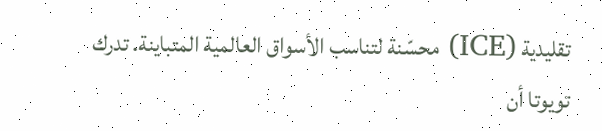تقليدية (ICE) محسّنة لتناسب الأسواق العالمية المتباينة. تدرك تويوتا أن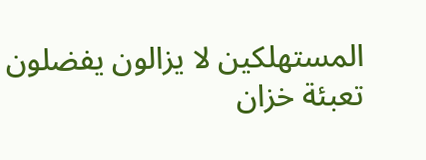المستهلكين لا يزالون يفضلون تعبئة خزان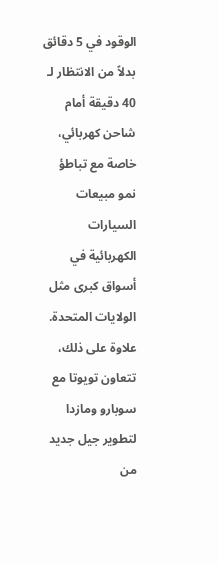الوقود في 5 دقائق بدلاً من الانتظار لـ 40 دقيقة أمام شاحن كهربائي، خاصة مع تباطؤ نمو مبيعات السيارات الكهربائية في أسواق كبرى مثل الولايات المتحدة.
علاوة على ذلك، تتعاون تويوتا مع سوبارو ومازدا لتطوير جيل جديد من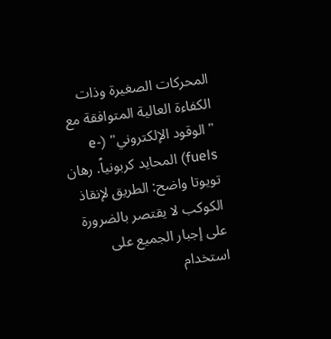المحركات الصغيرة وذات الكفاءة العالية المتوافقة مع "الوقود الإلكتروني" (e-fuels) المحايد كربونياً. رهان تويوتا واضح: الطريق لإنقاذ الكوكب لا يقتصر بالضرورة على إجبار الجميع على استخدام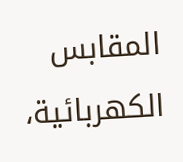المقابس الكهربائية،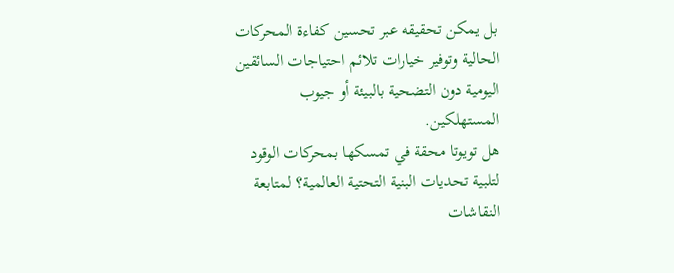بل يمكن تحقيقه عبر تحسين كفاءة المحركات الحالية وتوفير خيارات تلائم احتياجات السائقين اليومية دون التضحية بالبيئة أو جيوب المستهلكين.
هل تويوتا محقة في تمسكها بمحركات الوقود لتلبية تحديات البنية التحتية العالمية؟ لمتابعة النقاشات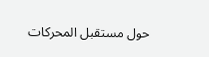حول مستقبل المحركات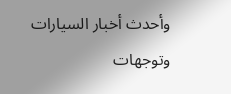وأحدث أخبار السيارات وتوجهات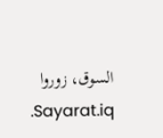السوق، زوروا Sayarat.iq.